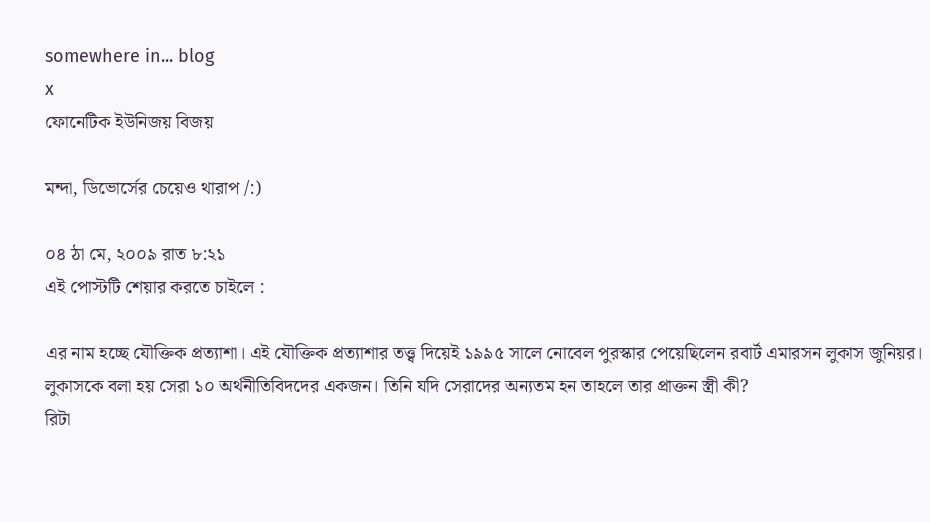somewhere in... blog
x
ফোনেটিক ইউনিজয় বিজয়

মন্দা, ডিভোর্সের চেয়েও থারাপ /:)

০৪ ঠা মে, ২০০৯ রাত ৮:২১
এই পোস্টটি শেয়ার করতে চাইলে :

এর নাম হচ্ছে যৌক্তিক প্রত্যাশা। এই যৌক্তিক প্রত্যাশার তত্ত্ব দিয়েই ১৯৯৫ সালে নোবেল পুরস্কার পেয়েছিলেন রবার্ট এমারসন লুকাস জুনিয়র। লুকাসকে বলা হয় সেরা ১০ অর্থনীতিবিদদের একজন। তিনি যদি সেরাদের অন্যতম হন তাহলে তার প্রাক্তন স্ত্রী কী?
রিটা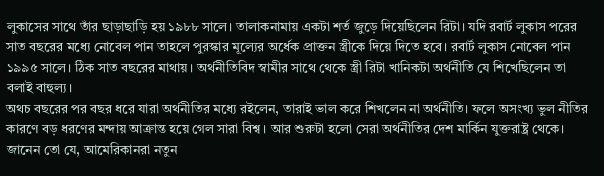লুকাসের সাথে তাঁর ছাড়াছাড়ি হয় ১৯৮৮ সালে। তালাকনামায় একটা শর্ত জুড়ে দিয়েছিলেন রিটা। যদি রবার্ট লুকাস পরের সাত বছরের মধ্যে নোবেল পান তাহলে পুরস্কার মূল্যের অর্ধেক প্রাক্তন স্ত্রীকে দিয়ে দিতে হবে। রবার্ট লুকাস নোবেল পান ১৯৯৫ সালে। ঠিক সাত বছরের মাথায়। অর্থনীতিবিদ স্বামীর সাথে থেকে স্ত্রী রিটা খানিকটা অর্থনীতি যে শিখেছিলেন তা বলাই বাহুল্য।
অথচ বছরের পর বছর ধরে যারা অর্থনীতির মধ্যে রইলেন, তারাই ভাল করে শিখলেন না অর্থনীতি। ফলে অসংখ্য ভুল নীতির কারণে বড় ধরণের মন্দায় আক্রান্ত হয়ে গেল সারা বিশ্ব। আর শুরুটা হলো সেরা অর্থনীতির দেশ মার্কিন যুক্তরাষ্ট্র থেকে। জানেন তো যে, আমেরিকানরা নতুন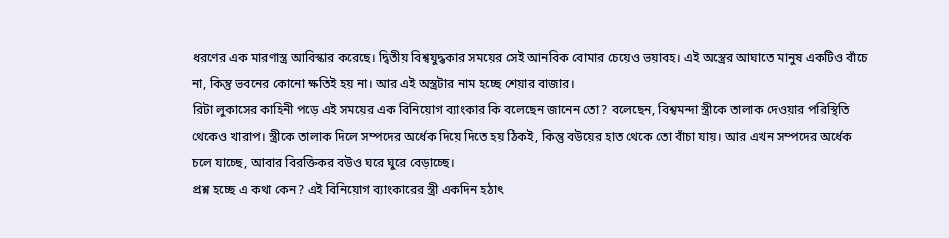ধরণের এক মারণাস্ত্র আবিস্কার করেছে। দ্বিতীয় বিশ্বযুদ্ধকার সময়ের সেই আনবিক বোমার চেয়েও ভয়াবহ। এই অস্ত্রের আঘাতে মানুষ একটিও বাঁচে না, কিন্তু ভবনের কোনো ক্ষতিই হয় না। আর এই অস্ত্রটার নাম হচ্ছে শেয়ার বাজার।
রিটা লুকাসের কাহিনী পড়ে এই সময়ের এক বিনিয়োগ ব্যাংকার কি বলেছেন জানেন তো? বলেছেন, বিশ্বমন্দা স্ত্রীকে তালাক দেওয়ার পরিস্থিতি থেকেও খারাপ। স্ত্রীকে তালাক দিলে সম্পদের অর্ধেক দিয়ে দিতে হয় ঠিকই, কিন্তু বউয়ের হাত থেকে তো বাঁচা যায়। আর এখন সম্পদের অর্ধেক চলে যাচ্ছে, আবার বিরক্তিকর বউও ঘরে ঘুরে বেড়াচ্ছে।
প্রশ্ন হচ্ছে এ কথা কেন? এই বিনিয়োগ ব্যাংকারের স্ত্রী একদিন হঠাৎ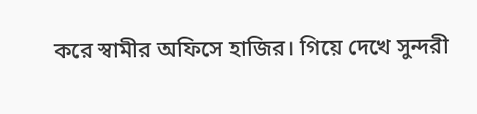করে স্বামীর অফিসে হাজির। গিয়ে দেখে সুন্দরী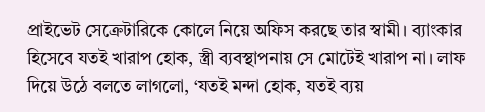প্রাইভেট সেক্রেটারিকে কোলে নিয়ে অফিস করছে তার স্বামী। ব্যাংকার হিসেবে যতই খারাপ হোক, স্ত্রী ব্যবস্থাপনায় সে মোটেই খারাপ না। লাফ দিয়ে উঠে বলতে লাগলো, ‘যতই মন্দা হোক, যতই ব্যয়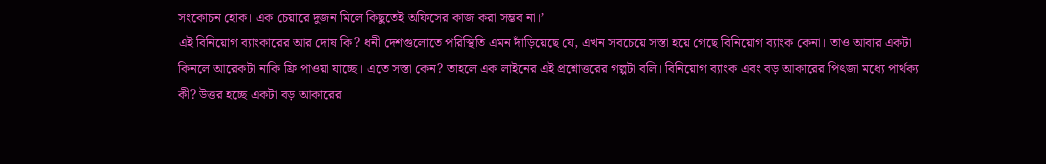সংকোচন হোক। এক চেয়ারে দুজন মিলে কিছুতেই অফিসের কাজ করা সম্ভব না।’
এই বিনিয়োগ ব্যাংকারের আর দোষ কি? ধনী দেশগুলোতে পরিস্থিতি এমন দাঁড়িয়েছে যে, এখন সবচেয়ে সস্তা হয়ে গেছে বিনিয়োগ ব্যাংক কেনা। তাও আবার একটা কিনলে আরেকটা নাকি ফ্রি পাওয়া যাচ্ছে। এতে সস্তা কেন? তাহলে এক লাইনের এই প্রশ্নোত্তরের গল্পটা বলি। বিনিয়োগ ব্যাংক এবং বড় আকারের পিৎজা মধ্যে পার্থক্য কী? উত্তর হচ্ছে একটা বড় আকারের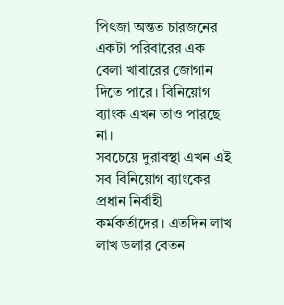পিৎজা অন্তত চারজনের একটা পরিবারের এক বেলা খাবারের জোগান দিতে পারে। বিনিয়োগ ব্যাংক এখন তাও পারছে না।
সবচেয়ে দুরাবস্থা এখন এই সব বিনিয়োগ ব্যাংকের প্রধান নির্বাহী কর্মকর্তাদের। এতদিন লাখ লাখ ডলার বেতন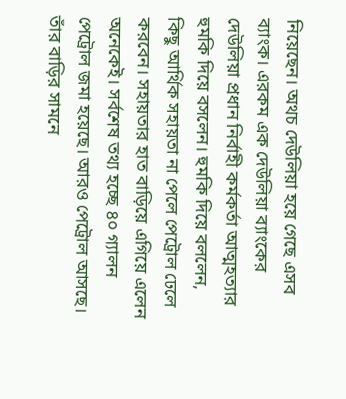নিয়েছেন। অথচ দেউলিয়া হয়ে গেছে এসব ব্যাংক। এরকম এক দেউলিয়া ব্যাংকের দেউলিয়া প্রধান নির্বাহী কর্মকর্তা আত্মহত্যার হুমকি দিয়ে বসলেন। হুমকি দিয়ে বললেন, কিছু আর্থিক সহায়তা না পেলে পেট্রোল ঢেলে করবেন। সহায়তার হাত বাড়িয়ে এগিয়ে এলেন অনেকেই। সর্বশেষ তথ্য হচ্ছে ৪০ গ্যালন পেট্রোল জমা হয়েছে। আরও পেট্রোল আসছে। তাঁর বাড়ির সামনে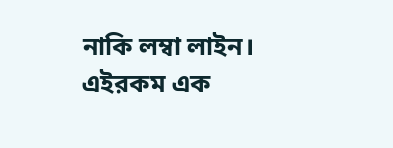নাকি লম্বা লাইন।
এইরকম এক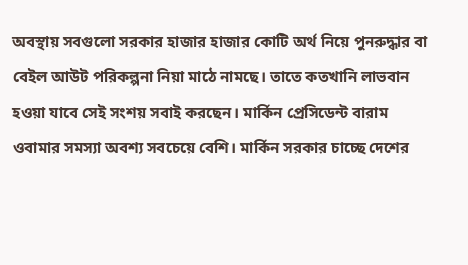অবস্থায় সবগুলো সরকার হাজার হাজার কোটি অর্থ নিয়ে পুনরুদ্ধার বা বেইল আউট পরিকল্পনা নিয়া মাঠে নামছে। তাতে কতখানি লাভবান হওয়া যাবে সেই সংশয় সবাই করছেন। মার্কিন প্রেসিডেন্ট বারাম ওবামার সমস্যা অবশ্য সবচেয়ে বেশি। মার্কিন সরকার চাচ্ছে দেশের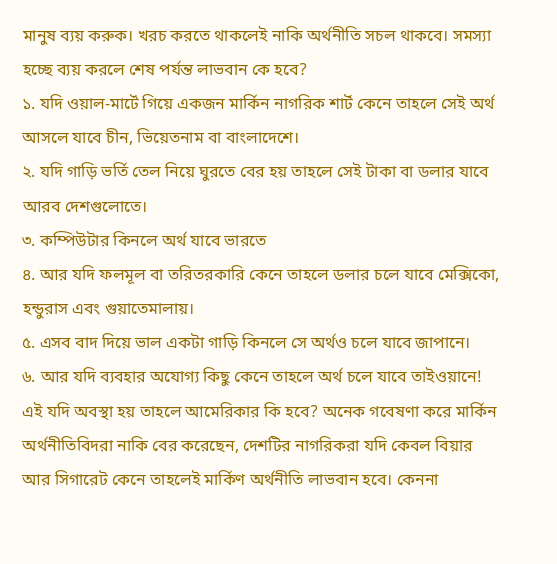মানুষ ব্যয় করুক। খরচ করতে থাকলেই নাকি অর্থনীতি সচল থাকবে। সমস্যা হচ্ছে ব্যয় করলে শেষ পর্যন্ত লাভবান কে হবে?
১. যদি ওয়াল-মার্টে গিয়ে একজন মার্কিন নাগরিক শার্ট কেনে তাহলে সেই অর্থ আসলে যাবে চীন, ভিয়েতনাম বা বাংলাদেশে।
২. যদি গাড়ি ভর্তি তেল নিয়ে ঘুরতে বের হয় তাহলে সেই টাকা বা ডলার যাবে আরব দেশগুলোতে।
৩. কম্পিউটার কিনলে অর্থ যাবে ভারতে
৪. আর যদি ফলমূল বা তরিতরকারি কেনে তাহলে ডলার চলে যাবে মেক্সিকো, হন্ডুরাস এবং গুয়াতেমালায়।
৫. এসব বাদ দিয়ে ভাল একটা গাড়ি কিনলে সে অর্থও চলে যাবে জাপানে।
৬. আর যদি ব্যবহার অযোগ্য কিছু কেনে তাহলে অর্থ চলে যাবে তাইওয়ানে!
এই যদি অবস্থা হয় তাহলে আমেরিকার কি হবে? অনেক গবেষণা করে মার্কিন অর্থনীতিবিদরা নাকি বের করেছেন, দেশটির নাগরিকরা যদি কেবল বিয়ার আর সিগারেট কেনে তাহলেই মার্কিণ অর্থনীতি লাভবান হবে। কেননা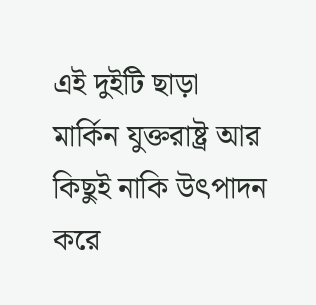এই দুইটি ছাড়া মার্কিন যুক্তরাষ্ট্র আর কিছুই নাকি উৎপাদন করে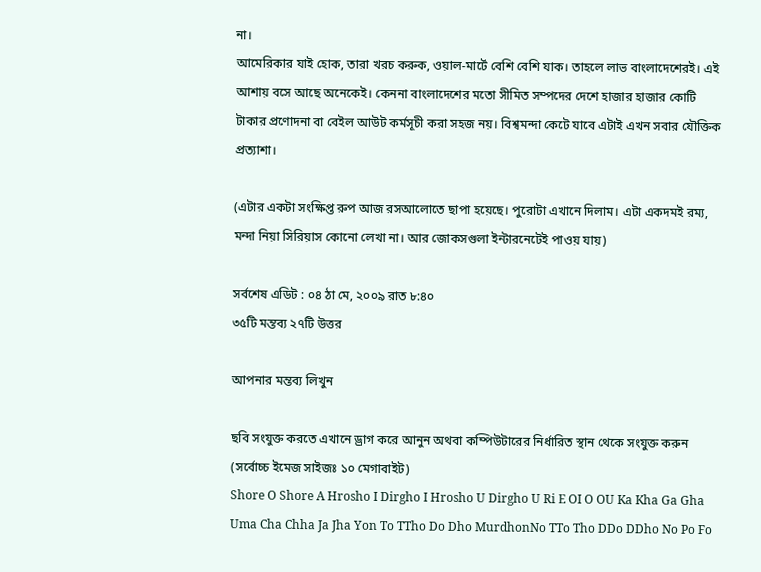না।
আমেরিকার যাই হোক, তারা খরচ করুক, ওয়াল-মার্টে বেশি বেশি যাক। তাহলে লাভ বাংলাদেশেরই। এই আশায় বসে আছে অনেকেই। কেননা বাংলাদেশের মতো সীমিত সম্পদের দেশে হাজার হাজার কোটি টাকার প্রণোদনা বা বেইল আউট কর্মসূচী করা সহজ নয়। বিশ্বমন্দা কেটে যাবে এটাই এখন সবার যৌক্তিক প্রত্যাশা।

(এটার একটা সংক্ষিপ্ত রুপ আজ রসআলোতে ছাপা হয়েছে। পুরোটা এখানে দিলাম। এটা একদমই রম্য, মন্দা নিয়া সিরিয়াস কোনো লেখা না। আর জোকসগুলা ইন্টারনেটেই পাওয় যায়)

সর্বশেষ এডিট : ০৪ ঠা মে, ২০০৯ রাত ৮:৪০
৩৫টি মন্তব্য ২৭টি উত্তর

আপনার মন্তব্য লিখুন

ছবি সংযুক্ত করতে এখানে ড্রাগ করে আনুন অথবা কম্পিউটারের নির্ধারিত স্থান থেকে সংযুক্ত করুন (সর্বোচ্চ ইমেজ সাইজঃ ১০ মেগাবাইট)
Shore O Shore A Hrosho I Dirgho I Hrosho U Dirgho U Ri E OI O OU Ka Kha Ga Gha Uma Cha Chha Ja Jha Yon To TTho Do Dho MurdhonNo TTo Tho DDo DDho No Po Fo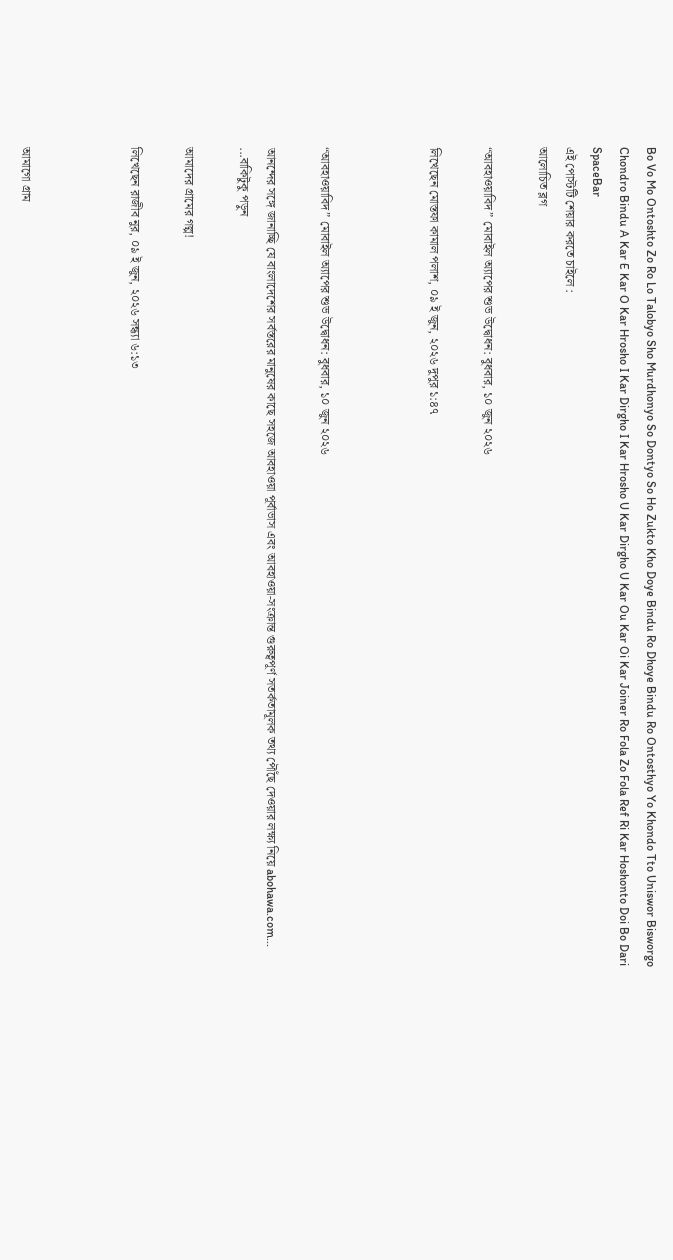Bo Vo Mo Ontoshto Zo Ro Lo Talobyo Sho Murdhonyo So Dontyo So Ho Zukto Kho Doye Bindu Ro Dhoye Bindu Ro Ontosthyo Yo Khondo Tto Uniswor Bisworgo Chondro Bindu A Kar E Kar O Kar Hrosho I Kar Dirgho I Kar Hrosho U Kar Dirgho U Kar Ou Kar Oi Kar Joiner Ro Fola Zo Fola Ref Ri Kar Hoshonto Doi Bo Dari SpaceBar
এই পোস্টটি শেয়ার করতে চাইলে :
আলোচিত ব্লগ

“আবহাওয়াবিদ” মোবাইল অ্যাপের শুভ উদ্বোধন: বুধবার, ১০ জুন ২০২৬

লিখেছেন মোস্তফা কামাল পলাশ, ০৯ ই জুন, ২০২৬ দুপুর ১:৪৭



“আবহাওয়াবিদ” মোবাইল অ্যাপের শুভ উদ্বোধন: বুধবার, ১০ জুন ২০২৬

আনন্দের সঙ্গে জানাচ্ছি যে বাংলাদেশের সর্বস্তরের মানুষের কাছে সহজে আবহাওয়া পূর্বাভাস এবং আবহাওয়া-সংক্রান্ত গুরুত্বপূর্ণ সতর্কতামূলক তথ্য পৌঁছে দেওয়ার লক্ষ্য নিয়ে abohawa.com... ...বাকিটুকু পড়ুন

আমাদের গ্রামের গল্প!

লিখেছেন রাজীব নুর, ০৯ ই জুন, ২০২৬ সন্ধ্যা ৬:১৩



আমাগো গ্রাম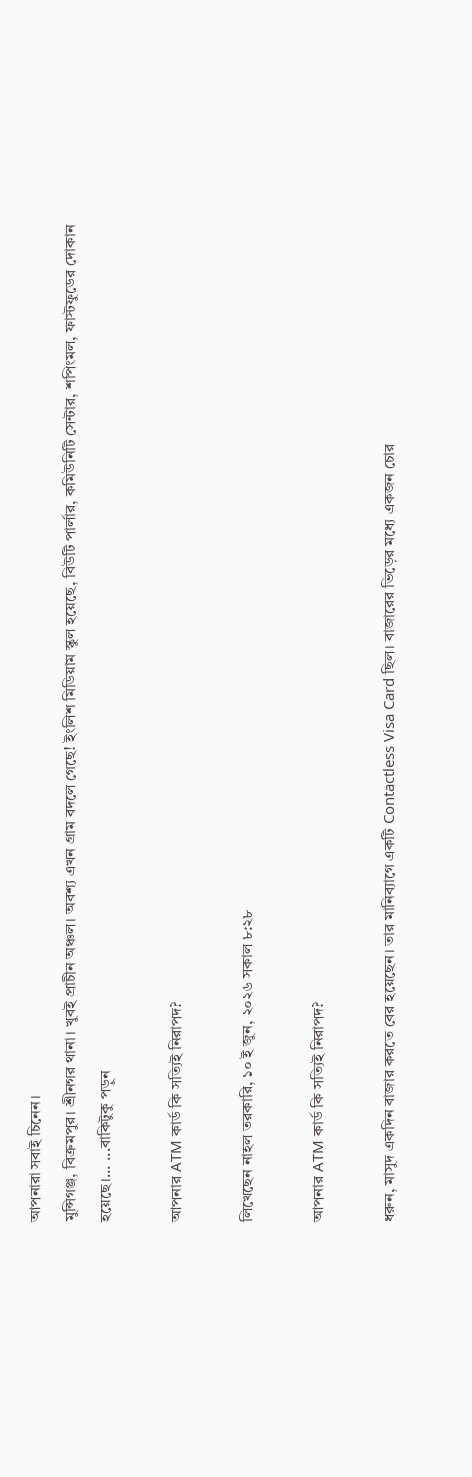আপনারা সবাই চিনেন।
মুন্সিগঞ্জ, বিক্রমপুর। শ্রীনগর থানা। খুবই প্রাচীন অঞ্চল। অবশ্য এখন গ্রাম বদলে গেছে! ইংলিশ মিডিয়াম স্কুল হয়েছে, বিউটি পার্লার, কমিউনিটি সেন্টার, শপিংমল, ফাস্টফুডের দোকান হয়েছে।... ...বাকিটুকু পড়ুন

আপনার ATM কার্ড কি সত্যিই নিরাপদ?

লিখেছেন নাহল তরকারি, ১০ ই জুন, ২০২৬ সকাল ৮:২৮

আপনার ATM কার্ড কি সত্যিই নিরাপদ?

ধরুন, মাসুদ একদিন বাজার করতে বের হয়েছেন। তার মানিব্যাগে একটি Contactless Visa Card ছিল। বাজারের ভিড়ের মধ্যে একজন চোর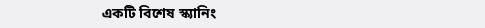একটি বিশেষ স্ক্যানিং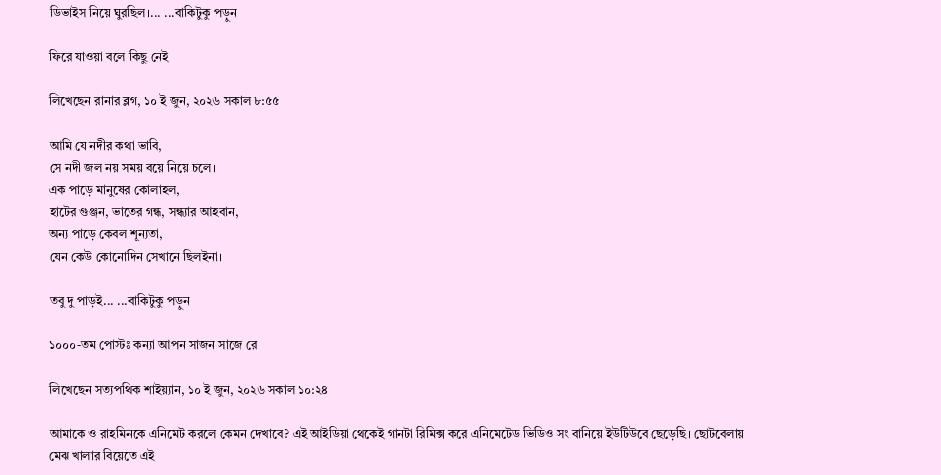ডিভাইস নিয়ে ঘুরছিল।... ...বাকিটুকু পড়ুন

ফিরে যাওয়া বলে কিছু নেই

লিখেছেন রানার ব্লগ, ১০ ই জুন, ২০২৬ সকাল ৮:৫৫

আমি যে নদীর কথা ভাবি,
সে নদী জল নয় সময় বয়ে নিয়ে চলে।
এক পাড়ে মানুষের কোলাহল,
হাটের গুঞ্জন, ভাতের গন্ধ, সন্ধ্যার আহবান,
অন্য পাড়ে কেবল শূন্যতা,
যেন কেউ কোনোদিন সেখানে ছিলইনা।

তবু দু পাড়ই... ...বাকিটুকু পড়ুন

১০০০-তম পোস্টঃ কন্যা আপন সাজন সাজে রে

লিখেছেন সত্যপথিক শাইয়্যান, ১০ ই জুন, ২০২৬ সকাল ১০:২৪

আমাকে ও রাহমিনকে এনিমেট করলে কেমন দেখাবে? এই আইডিয়া থেকেই গানটা রিমিক্স করে এনিমেটেড ভিডিও সং বানিয়ে ইউটিউবে ছেড়েছি। ছোটবেলায় মেঝ খালার বিয়েতে এই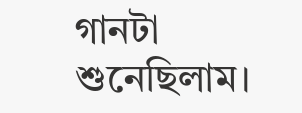গানটা শুনেছিলাম।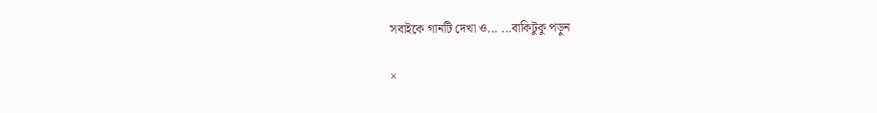সবাইকে গানটি দেখা ও... ...বাকিটুকু পড়ুন

×